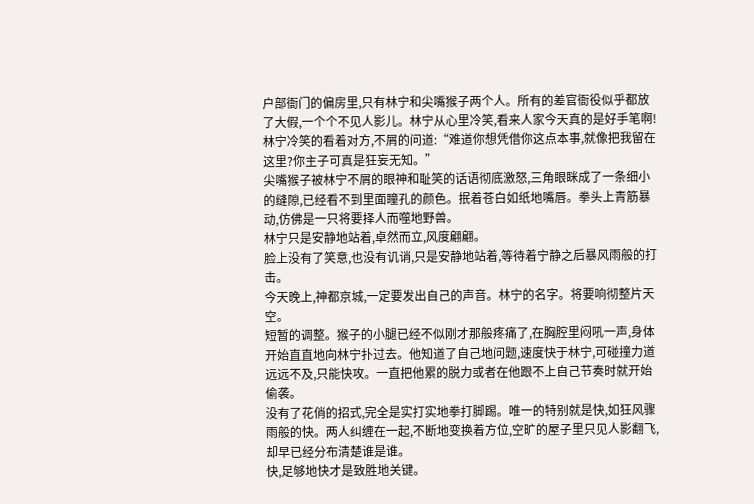户部衙门的偏房里,只有林宁和尖嘴猴子两个人。所有的差官衙役似乎都放了大假,一个个不见人影儿。林宁从心里冷笑,看来人家今天真的是好手笔啊!
林宁冷笑的看着对方,不屑的问道:“难道你想凭借你这点本事,就像把我留在这里?你主子可真是狂妄无知。”
尖嘴猴子被林宁不屑的眼神和耻笑的话语彻底激怒,三角眼眯成了一条细小的缝隙,已经看不到里面瞳孔的颜色。抿着苍白如纸地嘴唇。拳头上青筋暴动,仿佛是一只将要择人而噬地野兽。
林宁只是安静地站着,卓然而立,风度翩翩。
脸上没有了笑意,也没有讥诮,只是安静地站着,等待着宁静之后暴风雨般的打击。
今天晚上,神都京城,一定要发出自己的声音。林宁的名字。将要响彻整片天空。
短暂的调整。猴子的小腿已经不似刚才那般疼痛了,在胸腔里闷吼一声,身体开始直直地向林宁扑过去。他知道了自己地问题,速度快于林宁,可碰撞力道远远不及,只能快攻。一直把他累的脱力或者在他跟不上自己节奏时就开始偷袭。
没有了花俏的招式,完全是实打实地拳打脚踢。唯一的特别就是快,如狂风骤雨般的快。两人纠缠在一起,不断地变换着方位,空旷的屋子里只见人影翻飞,却早已经分布清楚谁是谁。
快,足够地快才是致胜地关键。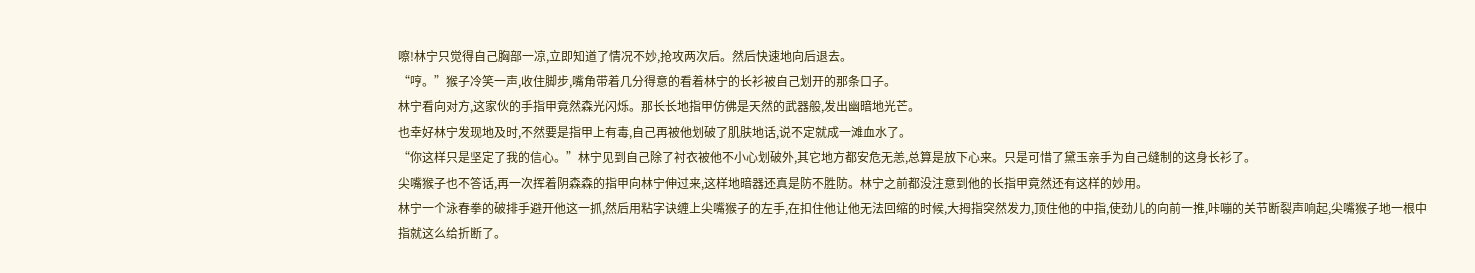嚓!林宁只觉得自己胸部一凉,立即知道了情况不妙,抢攻两次后。然后快速地向后退去。
“哼。”猴子冷笑一声,收住脚步,嘴角带着几分得意的看着林宁的长衫被自己划开的那条口子。
林宁看向对方,这家伙的手指甲竟然森光闪烁。那长长地指甲仿佛是天然的武器般,发出幽暗地光芒。
也幸好林宁发现地及时,不然要是指甲上有毒,自己再被他划破了肌肤地话,说不定就成一滩血水了。
“你这样只是坚定了我的信心。”林宁见到自己除了衬衣被他不小心划破外,其它地方都安危无恙,总算是放下心来。只是可惜了黛玉亲手为自己缝制的这身长衫了。
尖嘴猴子也不答话,再一次挥着阴森森的指甲向林宁伸过来,这样地暗器还真是防不胜防。林宁之前都没注意到他的长指甲竟然还有这样的妙用。
林宁一个泳春拳的破排手避开他这一抓,然后用粘字诀缠上尖嘴猴子的左手,在扣住他让他无法回缩的时候,大拇指突然发力,顶住他的中指,使劲儿的向前一推,咔嘣的关节断裂声响起,尖嘴猴子地一根中指就这么给折断了。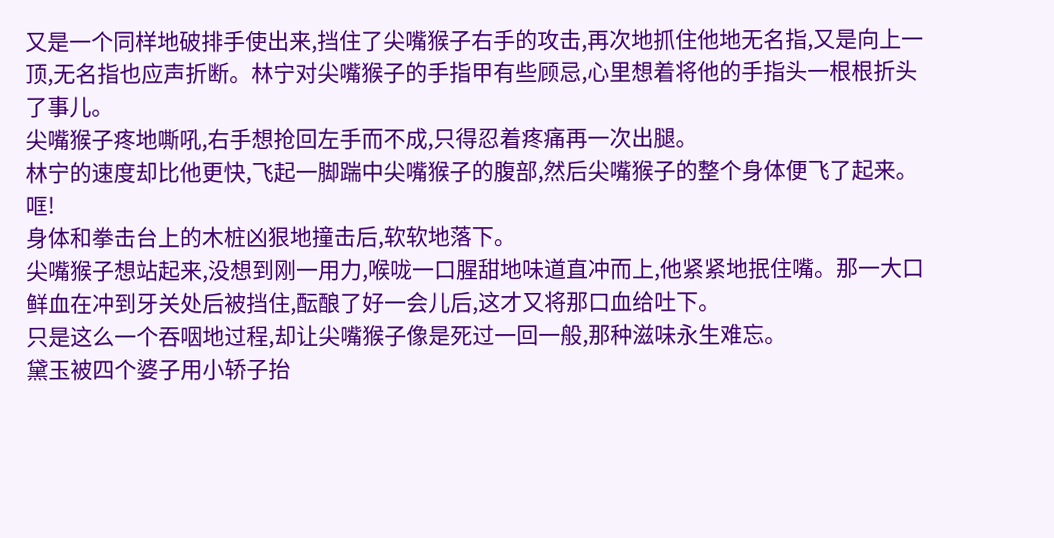又是一个同样地破排手使出来,挡住了尖嘴猴子右手的攻击,再次地抓住他地无名指,又是向上一顶,无名指也应声折断。林宁对尖嘴猴子的手指甲有些顾忌,心里想着将他的手指头一根根折头了事儿。
尖嘴猴子疼地嘶吼,右手想抢回左手而不成,只得忍着疼痛再一次出腿。
林宁的速度却比他更快,飞起一脚踹中尖嘴猴子的腹部,然后尖嘴猴子的整个身体便飞了起来。
哐!
身体和拳击台上的木桩凶狠地撞击后,软软地落下。
尖嘴猴子想站起来,没想到刚一用力,喉咙一口腥甜地味道直冲而上,他紧紧地抿住嘴。那一大口鲜血在冲到牙关处后被挡住,酝酿了好一会儿后,这才又将那口血给吐下。
只是这么一个吞咽地过程,却让尖嘴猴子像是死过一回一般,那种滋味永生难忘。
黛玉被四个婆子用小轿子抬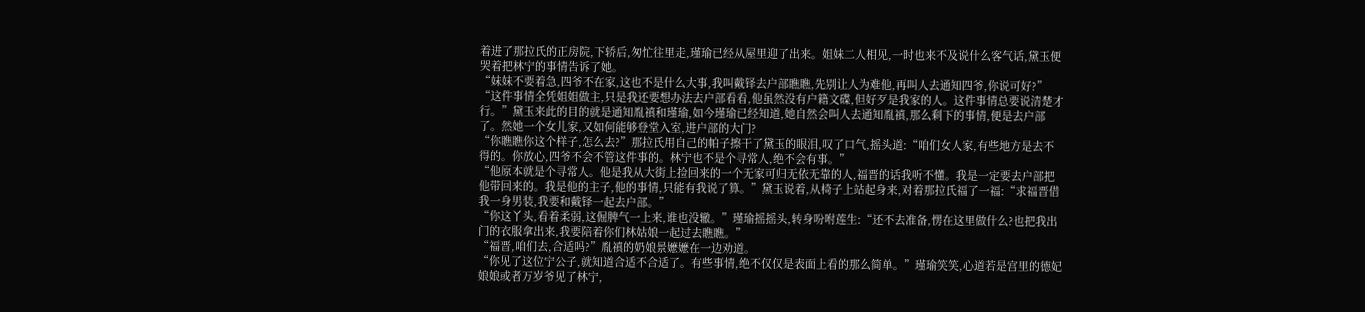着进了那拉氏的正房院,下轿后,匆忙往里走,瑾瑜已经从屋里迎了出来。姐妹二人相见,一时也来不及说什么客气话,黛玉便哭着把林宁的事情告诉了她。
“妹妹不要着急,四爷不在家,这也不是什么大事,我叫戴铎去户部瞧瞧,先别让人为难他,再叫人去通知四爷,你说可好?”
“这件事情全凭姐姐做主,只是我还要想办法去户部看看,他虽然没有户籍文碟,但好歹是我家的人。这件事情总要说清楚才行。”黛玉来此的目的就是通知胤禛和瑾瑜,如今瑾瑜已经知道,她自然会叫人去通知胤禛,那么剩下的事情,便是去户部了。然她一个女儿家,又如何能够登堂入室,进户部的大门?
“你瞧瞧你这个样子,怎么去?”那拉氏用自己的帕子擦干了黛玉的眼泪,叹了口气,摇头道:“咱们女人家,有些地方是去不得的。你放心,四爷不会不管这件事的。林宁也不是个寻常人,绝不会有事。”
“他原本就是个寻常人。他是我从大街上捡回来的一个无家可归无依无靠的人,福晋的话我听不懂。我是一定要去户部把他带回来的。我是他的主子,他的事情,只能有我说了算。”黛玉说着,从椅子上站起身来,对着那拉氏福了一福:“求福晋借我一身男装,我要和戴铎一起去户部。”
“你这丫头,看着柔弱,这倔脾气一上来,谁也没辙。”瑾瑜摇摇头,转身吩咐莲生:“还不去准备,愣在这里做什么?也把我出门的衣服拿出来,我要陪着你们林姑娘一起过去瞧瞧。”
“福晋,咱们去,合适吗?”胤禛的奶娘景嬷嬷在一边劝道。
“你见了这位宁公子,就知道合适不合适了。有些事情,绝不仅仅是表面上看的那么简单。”瑾瑜笑笑,心道若是宫里的德妃娘娘或者万岁爷见了林宁,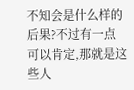不知会是什么样的后果?不过有一点可以肯定,那就是这些人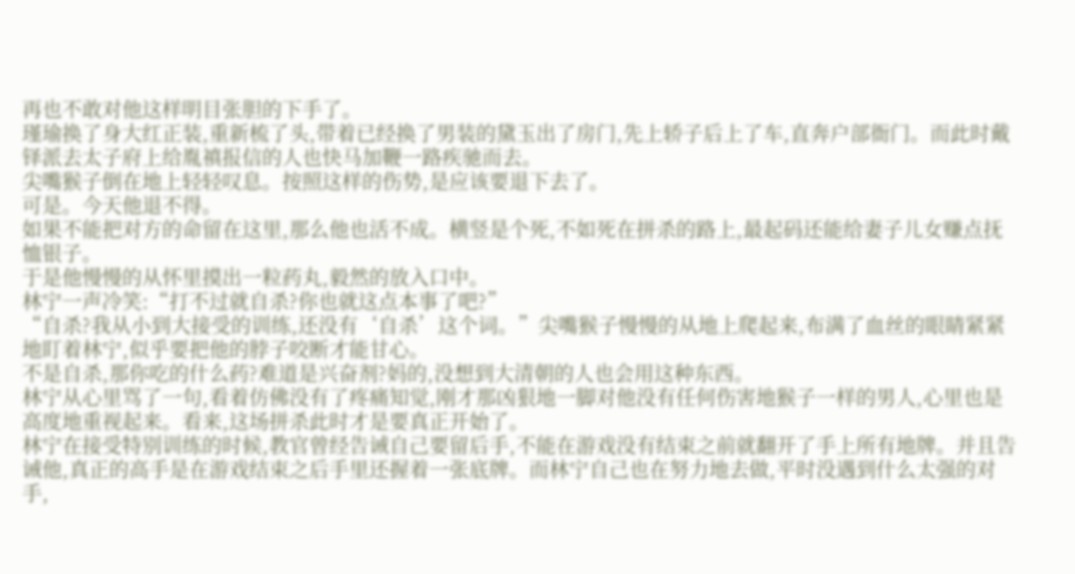再也不敢对他这样明目张胆的下手了。
瑾瑜换了身大红正装,重新梳了头,带着已经换了男装的黛玉出了房门,先上轿子后上了车,直奔户部衙门。而此时戴铎派去太子府上给胤禛报信的人也快马加鞭一路疾驰而去。
尖嘴猴子倒在地上轻轻叹息。按照这样的伤势,是应该要退下去了。
可是。今天他退不得。
如果不能把对方的命留在这里,那么他也活不成。横竖是个死,不如死在拼杀的路上,最起码还能给妻子儿女赚点抚恤银子。
于是他慢慢的从怀里摸出一粒药丸,毅然的放入口中。
林宁一声冷笑:“打不过就自杀?你也就这点本事了吧?”
“自杀?我从小到大接受的训练,还没有‘自杀’这个词。”尖嘴猴子慢慢的从地上爬起来,布满了血丝的眼睛紧紧地盯着林宁,似乎要把他的脖子咬断才能甘心。
不是自杀,那你吃的什么药?难道是兴奋剂?妈的,没想到大清朝的人也会用这种东西。
林宁从心里骂了一句,看着仿佛没有了疼痛知觉,刚才那凶狠地一脚对他没有任何伤害地猴子一样的男人,心里也是高度地重视起来。看来,这场拼杀此时才是要真正开始了。
林宁在接受特别训练的时候,教官曾经告诫自己要留后手,不能在游戏没有结束之前就翻开了手上所有地牌。并且告诫他,真正的高手是在游戏结束之后手里还握着一张底牌。而林宁自己也在努力地去做,平时没遇到什么太强的对手,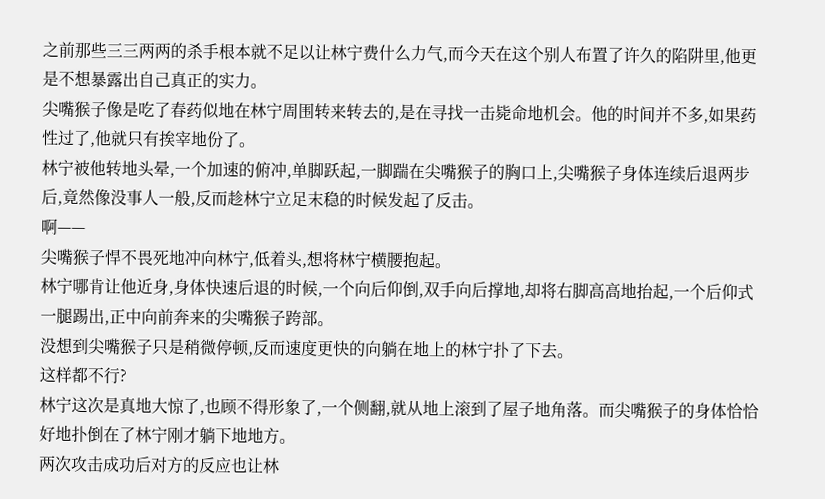之前那些三三两两的杀手根本就不足以让林宁费什么力气,而今天在这个别人布置了许久的陷阱里,他更是不想暴露出自己真正的实力。
尖嘴猴子像是吃了春药似地在林宁周围转来转去的,是在寻找一击毙命地机会。他的时间并不多,如果药性过了,他就只有挨宰地份了。
林宁被他转地头晕,一个加速的俯冲,单脚跃起,一脚踹在尖嘴猴子的胸口上,尖嘴猴子身体连续后退两步后,竟然像没事人一般,反而趁林宁立足末稳的时候发起了反击。
啊——
尖嘴猴子悍不畏死地冲向林宁,低着头,想将林宁横腰抱起。
林宁哪肯让他近身,身体快速后退的时候,一个向后仰倒,双手向后撑地,却将右脚高高地抬起,一个后仰式一腿踢出,正中向前奔来的尖嘴猴子跨部。
没想到尖嘴猴子只是稍微停顿,反而速度更快的向躺在地上的林宁扑了下去。
这样都不行?
林宁这次是真地大惊了,也顾不得形象了,一个侧翻,就从地上滚到了屋子地角落。而尖嘴猴子的身体恰恰好地扑倒在了林宁刚才躺下地地方。
两次攻击成功后对方的反应也让林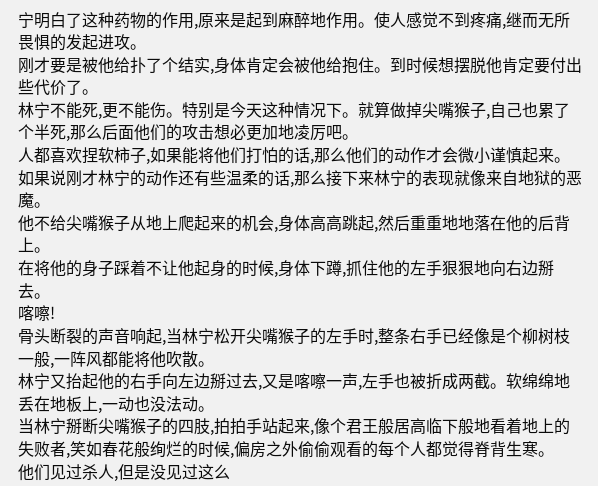宁明白了这种药物的作用,原来是起到麻醉地作用。使人感觉不到疼痛,继而无所畏惧的发起进攻。
刚才要是被他给扑了个结实,身体肯定会被他给抱住。到时候想摆脱他肯定要付出些代价了。
林宁不能死,更不能伤。特别是今天这种情况下。就算做掉尖嘴猴子,自己也累了个半死,那么后面他们的攻击想必更加地凌厉吧。
人都喜欢捏软柿子,如果能将他们打怕的话,那么他们的动作才会微小谨慎起来。
如果说刚才林宁的动作还有些温柔的话,那么接下来林宁的表现就像来自地狱的恶魔。
他不给尖嘴猴子从地上爬起来的机会,身体高高跳起,然后重重地地落在他的后背上。
在将他的身子踩着不让他起身的时候,身体下蹲,抓住他的左手狠狠地向右边掰去。
喀嚓!
骨头断裂的声音响起,当林宁松开尖嘴猴子的左手时,整条右手已经像是个柳树枝一般,一阵风都能将他吹散。
林宁又抬起他的右手向左边掰过去,又是喀嚓一声,左手也被折成两截。软绵绵地丢在地板上,一动也没法动。
当林宁掰断尖嘴猴子的四肢,拍拍手站起来,像个君王般居高临下般地看着地上的失败者,笑如春花般绚烂的时候,偏房之外偷偷观看的每个人都觉得脊背生寒。
他们见过杀人,但是没见过这么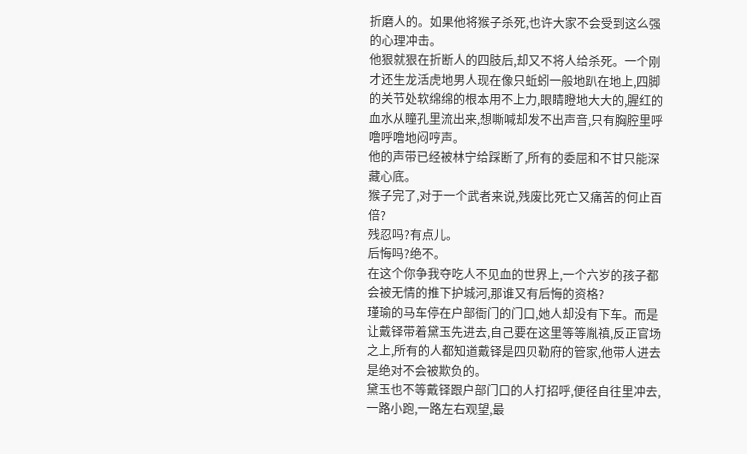折磨人的。如果他将猴子杀死,也许大家不会受到这么强的心理冲击。
他狠就狠在折断人的四肢后,却又不将人给杀死。一个刚才还生龙活虎地男人现在像只蚯蚓一般地趴在地上,四脚的关节处软绵绵的根本用不上力,眼睛瞪地大大的,腥红的血水从瞳孔里流出来,想嘶喊却发不出声音,只有胸腔里呼噜呼噜地闷哼声。
他的声带已经被林宁给踩断了,所有的委屈和不甘只能深藏心底。
猴子完了,对于一个武者来说,残废比死亡又痛苦的何止百倍?
残忍吗?有点儿。
后悔吗?绝不。
在这个你争我夺吃人不见血的世界上,一个六岁的孩子都会被无情的推下护城河,那谁又有后悔的资格?
瑾瑜的马车停在户部衙门的门口,她人却没有下车。而是让戴铎带着黛玉先进去,自己要在这里等等胤禛,反正官场之上,所有的人都知道戴铎是四贝勒府的管家,他带人进去是绝对不会被欺负的。
黛玉也不等戴铎跟户部门口的人打招呼,便径自往里冲去,一路小跑,一路左右观望,最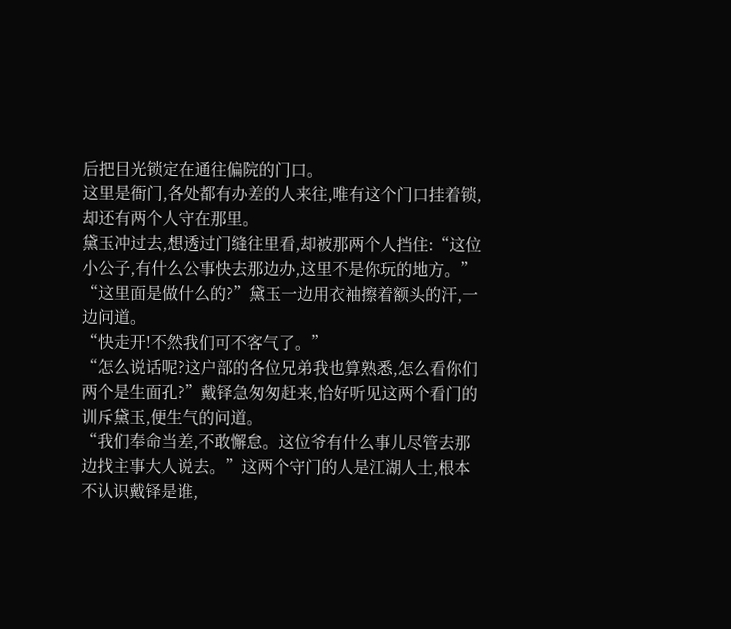后把目光锁定在通往偏院的门口。
这里是衙门,各处都有办差的人来往,唯有这个门口挂着锁,却还有两个人守在那里。
黛玉冲过去,想透过门缝往里看,却被那两个人挡住:“这位小公子,有什么公事快去那边办,这里不是你玩的地方。”
“这里面是做什么的?”黛玉一边用衣袖擦着额头的汗,一边问道。
“快走开!不然我们可不客气了。”
“怎么说话呢?这户部的各位兄弟我也算熟悉,怎么看你们两个是生面孔?”戴铎急匆匆赶来,恰好听见这两个看门的训斥黛玉,便生气的问道。
“我们奉命当差,不敢懈怠。这位爷有什么事儿尽管去那边找主事大人说去。”这两个守门的人是江湖人士,根本不认识戴铎是谁,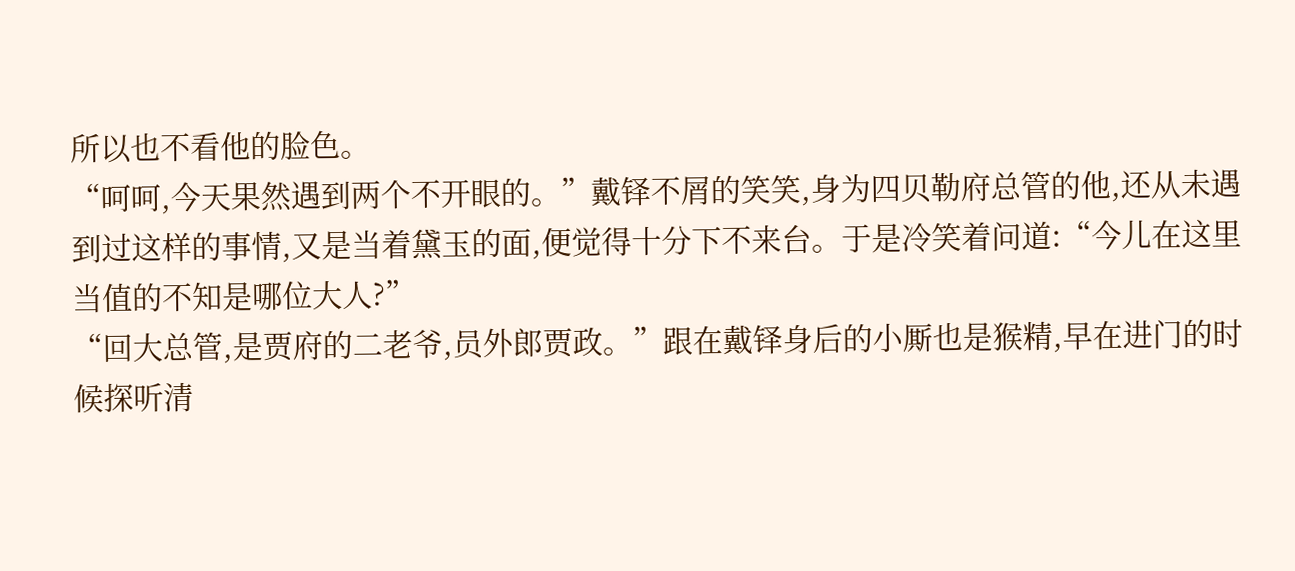所以也不看他的脸色。
“呵呵,今天果然遇到两个不开眼的。”戴铎不屑的笑笑,身为四贝勒府总管的他,还从未遇到过这样的事情,又是当着黛玉的面,便觉得十分下不来台。于是冷笑着问道:“今儿在这里当值的不知是哪位大人?”
“回大总管,是贾府的二老爷,员外郎贾政。”跟在戴铎身后的小厮也是猴精,早在进门的时候探听清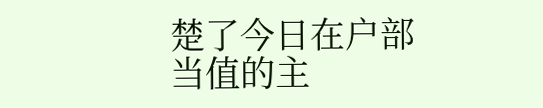楚了今日在户部当值的主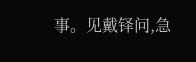事。见戴铎问,急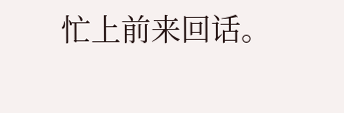忙上前来回话。